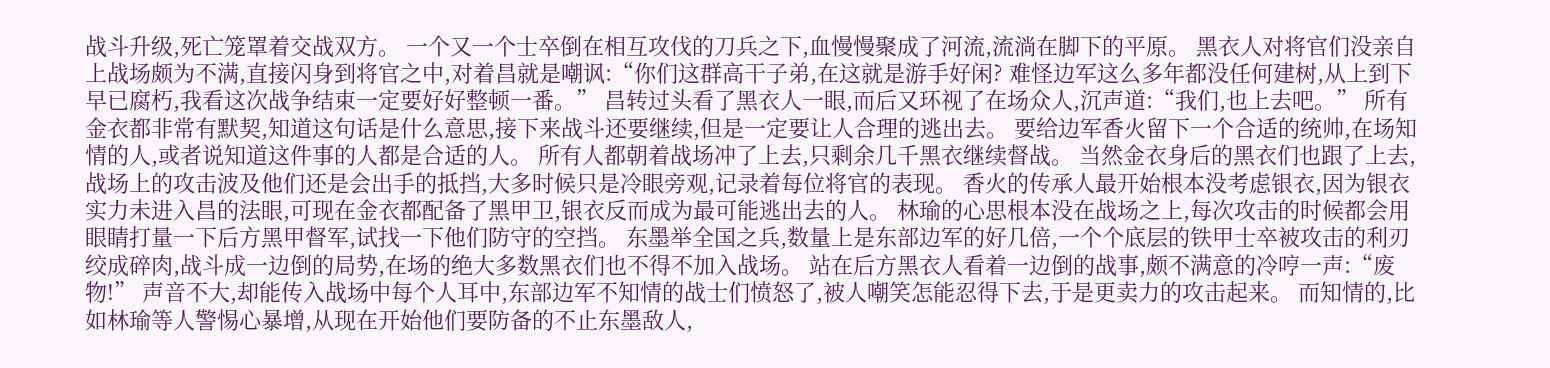战斗升级,死亡笼罩着交战双方。 一个又一个士卒倒在相互攻伐的刀兵之下,血慢慢聚成了河流,流淌在脚下的平原。 黑衣人对将官们没亲自上战场颇为不满,直接闪身到将官之中,对着昌就是嘲讽:“你们这群高干子弟,在这就是游手好闲? 难怪边军这么多年都没任何建树,从上到下早已腐朽,我看这次战争结束一定要好好整顿一番。” 昌转过头看了黑衣人一眼,而后又环视了在场众人,沉声道:“我们,也上去吧。” 所有金衣都非常有默契,知道这句话是什么意思,接下来战斗还要继续,但是一定要让人合理的逃出去。 要给边军香火留下一个合适的统帅,在场知情的人,或者说知道这件事的人都是合适的人。 所有人都朝着战场冲了上去,只剩余几千黑衣继续督战。 当然金衣身后的黑衣们也跟了上去,战场上的攻击波及他们还是会出手的抵挡,大多时候只是冷眼旁观,记录着每位将官的表现。 香火的传承人最开始根本没考虑银衣,因为银衣实力未进入昌的法眼,可现在金衣都配备了黑甲卫,银衣反而成为最可能逃出去的人。 林瑜的心思根本没在战场之上,每次攻击的时候都会用眼睛打量一下后方黑甲督军,试找一下他们防守的空挡。 东墨举全国之兵,数量上是东部边军的好几倍,一个个底层的铁甲士卒被攻击的利刃绞成碎肉,战斗成一边倒的局势,在场的绝大多数黑衣们也不得不加入战场。 站在后方黑衣人看着一边倒的战事,颇不满意的冷哼一声:“废物!” 声音不大,却能传入战场中每个人耳中,东部边军不知情的战士们愤怒了,被人嘲笑怎能忍得下去,于是更卖力的攻击起来。 而知情的,比如林瑜等人警惕心暴增,从现在开始他们要防备的不止东墨敌人,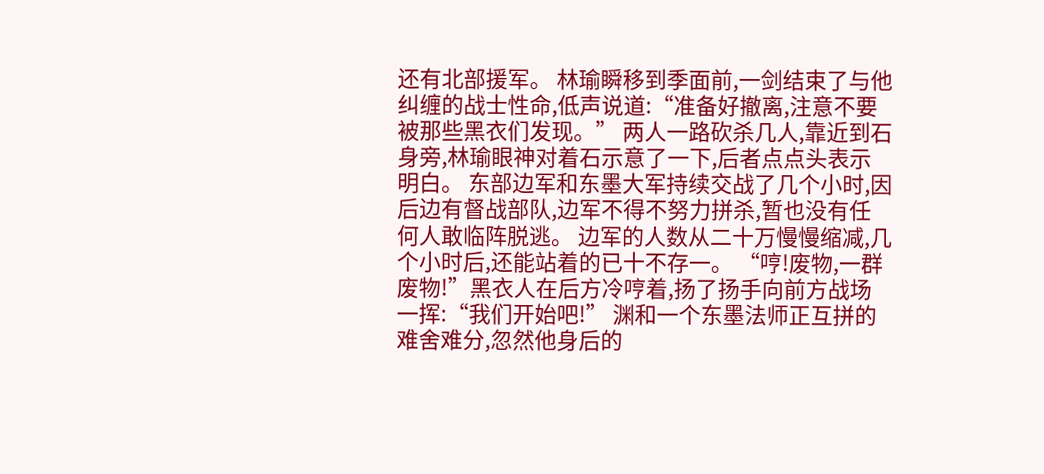还有北部援军。 林瑜瞬移到季面前,一剑结束了与他纠缠的战士性命,低声说道:“准备好撤离,注意不要被那些黑衣们发现。” 两人一路砍杀几人,靠近到石身旁,林瑜眼神对着石示意了一下,后者点点头表示明白。 东部边军和东墨大军持续交战了几个小时,因后边有督战部队,边军不得不努力拼杀,暂也没有任何人敢临阵脱逃。 边军的人数从二十万慢慢缩减,几个小时后,还能站着的已十不存一。 “哼!废物,一群废物!”黑衣人在后方冷哼着,扬了扬手向前方战场一挥:“我们开始吧!” 渊和一个东墨法师正互拼的难舍难分,忽然他身后的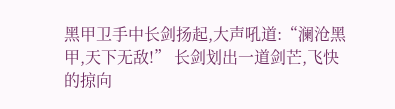黑甲卫手中长剑扬起,大声吼道:“澜沧黑甲,天下无敌!” 长剑划出一道剑芒,飞快的掠向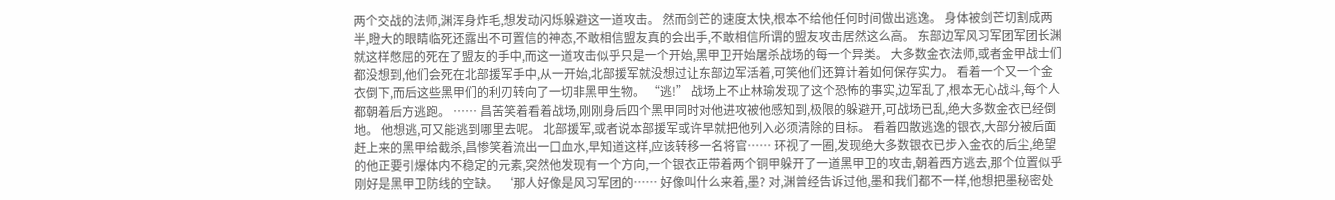两个交战的法师,渊浑身炸毛,想发动闪烁躲避这一道攻击。 然而剑芒的速度太快,根本不给他任何时间做出逃逸。 身体被剑芒切割成两半,瞪大的眼睛临死还露出不可置信的神态,不敢相信盟友真的会出手,不敢相信所谓的盟友攻击居然这么高。 东部边军风习军团军团长渊就这样憋屈的死在了盟友的手中,而这一道攻击似乎只是一个开始,黑甲卫开始屠杀战场的每一个异类。 大多数金衣法师,或者金甲战士们都没想到,他们会死在北部援军手中,从一开始,北部援军就没想过让东部边军活着,可笑他们还算计着如何保存实力。 看着一个又一个金衣倒下,而后这些黑甲们的利刃转向了一切非黑甲生物。 “逃!” 战场上不止林瑜发现了这个恐怖的事实,边军乱了,根本无心战斗,每个人都朝着后方逃跑。 …… 昌苦笑着看着战场,刚刚身后四个黑甲同时对他进攻被他感知到,极限的躲避开,可战场已乱,绝大多数金衣已经倒地。 他想逃,可又能逃到哪里去呢。 北部援军,或者说本部援军或许早就把他列入必须清除的目标。 看着四散逃逸的银衣,大部分被后面赶上来的黑甲给截杀,昌惨笑着流出一口血水,早知道这样,应该转移一名将官…… 环视了一圈,发现绝大多数银衣已步入金衣的后尘,绝望的他正要引爆体内不稳定的元素,突然他发现有一个方向,一个银衣正带着两个铜甲躲开了一道黑甲卫的攻击,朝着西方逃去,那个位置似乎刚好是黑甲卫防线的空缺。 ‘那人好像是风习军团的…… 好像叫什么来着,墨? 对,渊曾经告诉过他,墨和我们都不一样,他想把墨秘密处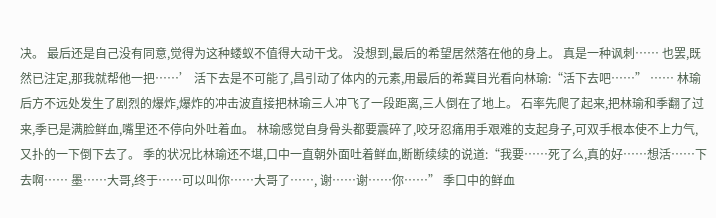决。 最后还是自己没有同意,觉得为这种蝼蚁不值得大动干戈。 没想到,最后的希望居然落在他的身上。 真是一种讽刺…… 也罢,既然已注定,那我就帮他一把……’ 活下去是不可能了,昌引动了体内的元素,用最后的希冀目光看向林瑜:“活下去吧……” …… 林瑜后方不远处发生了剧烈的爆炸,爆炸的冲击波直接把林瑜三人冲飞了一段距离,三人倒在了地上。 石率先爬了起来,把林瑜和季翻了过来,季已是满脸鲜血,嘴里还不停向外吐着血。 林瑜感觉自身骨头都要震碎了,咬牙忍痛用手艰难的支起身子,可双手根本使不上力气,又扑的一下倒下去了。 季的状况比林瑜还不堪,口中一直朝外面吐着鲜血,断断续续的说道:“我要……死了么,真的好……想活……下去啊…… 墨……大哥,终于……可以叫你……大哥了……, 谢……谢……你……” 季口中的鲜血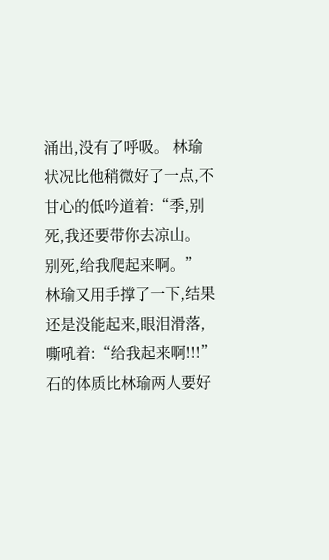涌出,没有了呼吸。 林瑜状况比他稍微好了一点,不甘心的低吟道着:“季,别死,我还要带你去凉山。 别死,给我爬起来啊。” 林瑜又用手撑了一下,结果还是没能起来,眼泪滑落,嘶吼着:“给我起来啊!!!” 石的体质比林瑜两人要好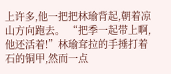上许多,他一把把林瑜背起,朝着凉山方向跑去。 “把季一起带上啊,他还活着!”林瑜耷拉的手捶打着石的铜甲,然而一点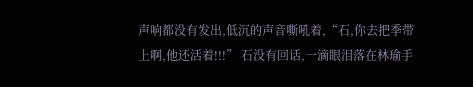声响都没有发出,低沉的声音嘶吼着,“石,你去把季带上啊,他还活着!!!” 石没有回话,一滴眼泪落在林瑜手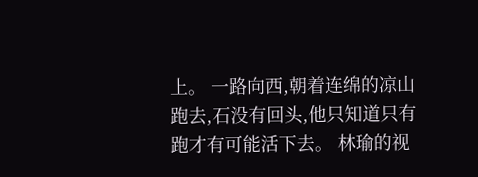上。 一路向西,朝着连绵的凉山跑去,石没有回头,他只知道只有跑才有可能活下去。 林瑜的视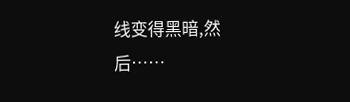线变得黑暗,然后……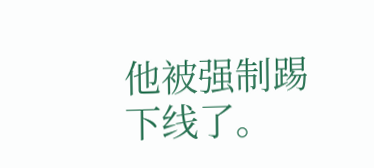他被强制踢下线了。